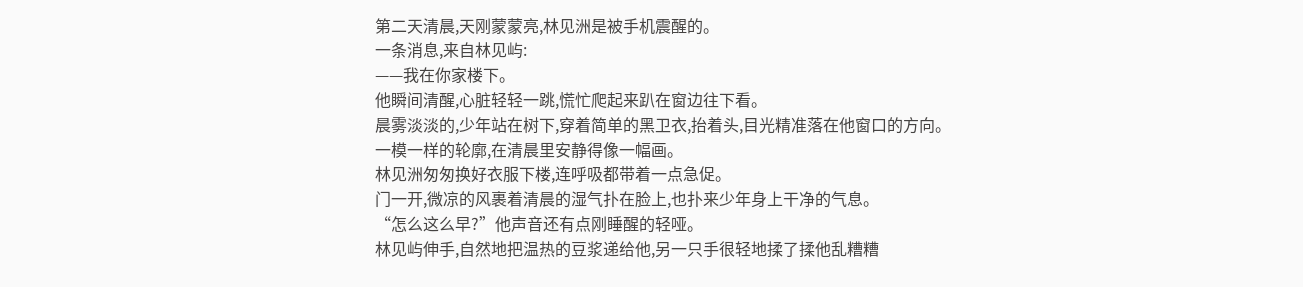第二天清晨,天刚蒙蒙亮,林见洲是被手机震醒的。
一条消息,来自林见屿:
——我在你家楼下。
他瞬间清醒,心脏轻轻一跳,慌忙爬起来趴在窗边往下看。
晨雾淡淡的,少年站在树下,穿着简单的黑卫衣,抬着头,目光精准落在他窗口的方向。
一模一样的轮廓,在清晨里安静得像一幅画。
林见洲匆匆换好衣服下楼,连呼吸都带着一点急促。
门一开,微凉的风裹着清晨的湿气扑在脸上,也扑来少年身上干净的气息。
“怎么这么早?”他声音还有点刚睡醒的轻哑。
林见屿伸手,自然地把温热的豆浆递给他,另一只手很轻地揉了揉他乱糟糟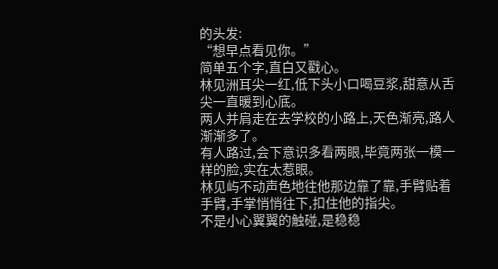的头发:
“想早点看见你。”
简单五个字,直白又戳心。
林见洲耳尖一红,低下头小口喝豆浆,甜意从舌尖一直暖到心底。
两人并肩走在去学校的小路上,天色渐亮,路人渐渐多了。
有人路过,会下意识多看两眼,毕竟两张一模一样的脸,实在太惹眼。
林见屿不动声色地往他那边靠了靠,手臂贴着手臂,手掌悄悄往下,扣住他的指尖。
不是小心翼翼的触碰,是稳稳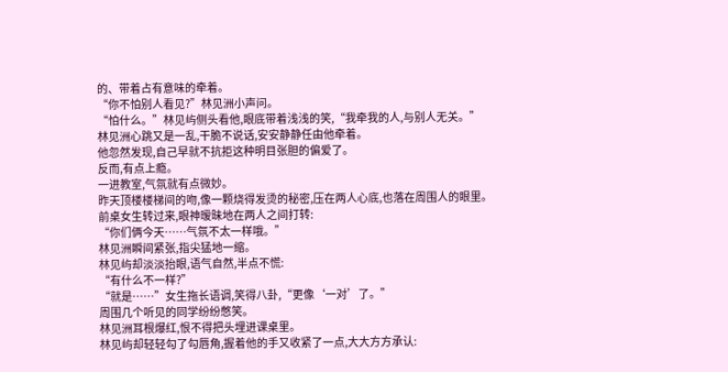的、带着占有意味的牵着。
“你不怕别人看见?”林见洲小声问。
“怕什么。”林见屿侧头看他,眼底带着浅浅的笑,“我牵我的人,与别人无关。”
林见洲心跳又是一乱,干脆不说话,安安静静任由他牵着。
他忽然发现,自己早就不抗拒这种明目张胆的偏爱了。
反而,有点上瘾。
一进教室,气氛就有点微妙。
昨天顶楼楼梯间的吻,像一颗烧得发烫的秘密,压在两人心底,也落在周围人的眼里。
前桌女生转过来,眼神暧昧地在两人之间打转:
“你们俩今天……气氛不太一样哦。”
林见洲瞬间紧张,指尖猛地一缩。
林见屿却淡淡抬眼,语气自然,半点不慌:
“有什么不一样?”
“就是……”女生拖长语调,笑得八卦,“更像‘一对’了。”
周围几个听见的同学纷纷憋笑。
林见洲耳根爆红,恨不得把头埋进课桌里。
林见屿却轻轻勾了勾唇角,握着他的手又收紧了一点,大大方方承认: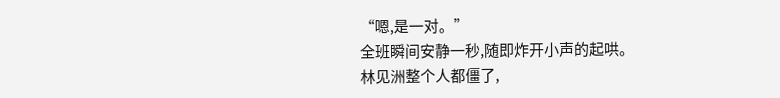“嗯,是一对。”
全班瞬间安静一秒,随即炸开小声的起哄。
林见洲整个人都僵了,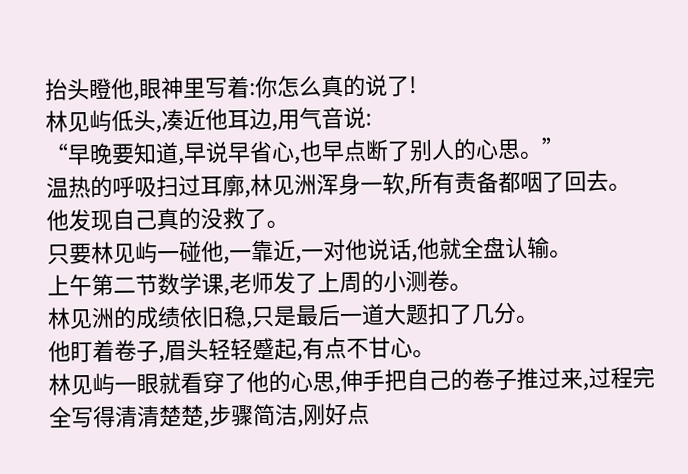抬头瞪他,眼神里写着:你怎么真的说了!
林见屿低头,凑近他耳边,用气音说:
“早晚要知道,早说早省心,也早点断了别人的心思。”
温热的呼吸扫过耳廓,林见洲浑身一软,所有责备都咽了回去。
他发现自己真的没救了。
只要林见屿一碰他,一靠近,一对他说话,他就全盘认输。
上午第二节数学课,老师发了上周的小测卷。
林见洲的成绩依旧稳,只是最后一道大题扣了几分。
他盯着卷子,眉头轻轻蹙起,有点不甘心。
林见屿一眼就看穿了他的心思,伸手把自己的卷子推过来,过程完全写得清清楚楚,步骤简洁,刚好点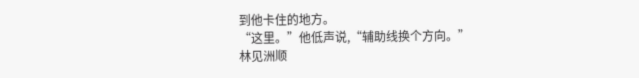到他卡住的地方。
“这里。”他低声说,“辅助线换个方向。”
林见洲顺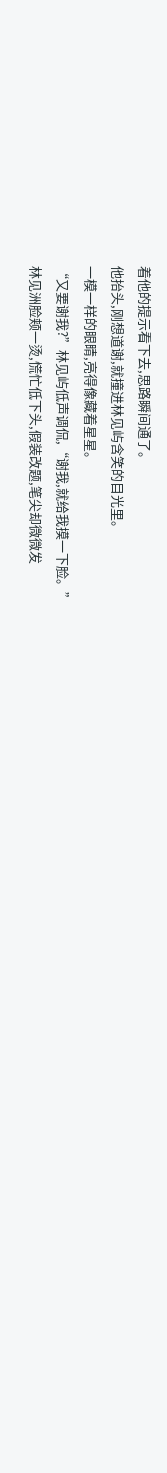着他的提示看下去,思路瞬间通了。
他抬头,刚想道谢,就撞进林见屿含笑的目光里。
一模一样的眼睛,亮得像藏着星星。
“又要谢我?”林见屿低声调侃,“谢我,就给我摸一下脸。”
林见洲脸颊一烫,慌忙低下头,假装改题,笔尖却微微发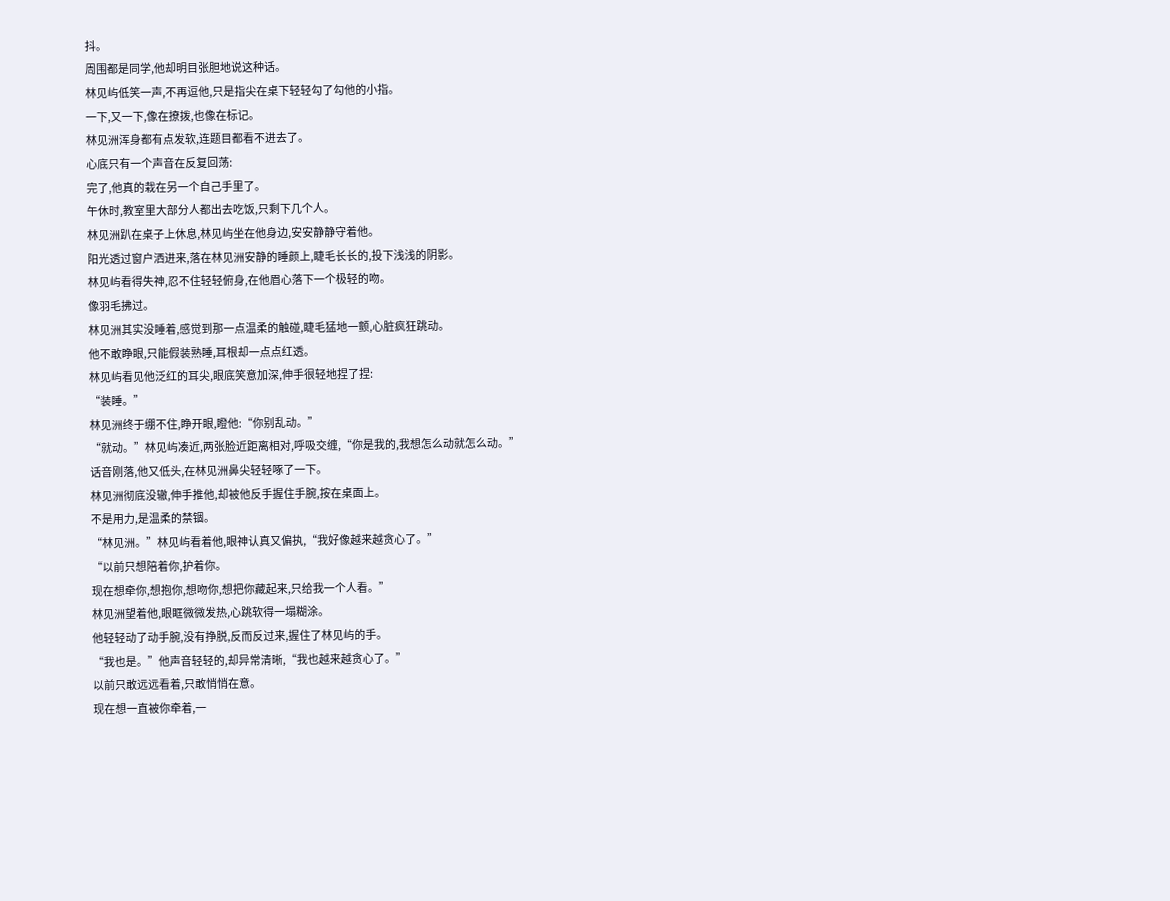抖。
周围都是同学,他却明目张胆地说这种话。
林见屿低笑一声,不再逗他,只是指尖在桌下轻轻勾了勾他的小指。
一下,又一下,像在撩拨,也像在标记。
林见洲浑身都有点发软,连题目都看不进去了。
心底只有一个声音在反复回荡:
完了,他真的栽在另一个自己手里了。
午休时,教室里大部分人都出去吃饭,只剩下几个人。
林见洲趴在桌子上休息,林见屿坐在他身边,安安静静守着他。
阳光透过窗户洒进来,落在林见洲安静的睡颜上,睫毛长长的,投下浅浅的阴影。
林见屿看得失神,忍不住轻轻俯身,在他眉心落下一个极轻的吻。
像羽毛拂过。
林见洲其实没睡着,感觉到那一点温柔的触碰,睫毛猛地一颤,心脏疯狂跳动。
他不敢睁眼,只能假装熟睡,耳根却一点点红透。
林见屿看见他泛红的耳尖,眼底笑意加深,伸手很轻地捏了捏:
“装睡。”
林见洲终于绷不住,睁开眼,瞪他:“你别乱动。”
“就动。”林见屿凑近,两张脸近距离相对,呼吸交缠,“你是我的,我想怎么动就怎么动。”
话音刚落,他又低头,在林见洲鼻尖轻轻啄了一下。
林见洲彻底没辙,伸手推他,却被他反手握住手腕,按在桌面上。
不是用力,是温柔的禁锢。
“林见洲。”林见屿看着他,眼神认真又偏执,“我好像越来越贪心了。”
“以前只想陪着你,护着你。
现在想牵你,想抱你,想吻你,想把你藏起来,只给我一个人看。”
林见洲望着他,眼眶微微发热,心跳软得一塌糊涂。
他轻轻动了动手腕,没有挣脱,反而反过来,握住了林见屿的手。
“我也是。”他声音轻轻的,却异常清晰,“我也越来越贪心了。”
以前只敢远远看着,只敢悄悄在意。
现在想一直被你牵着,一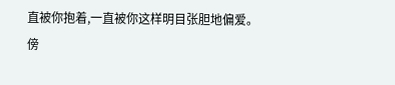直被你抱着,一直被你这样明目张胆地偏爱。
傍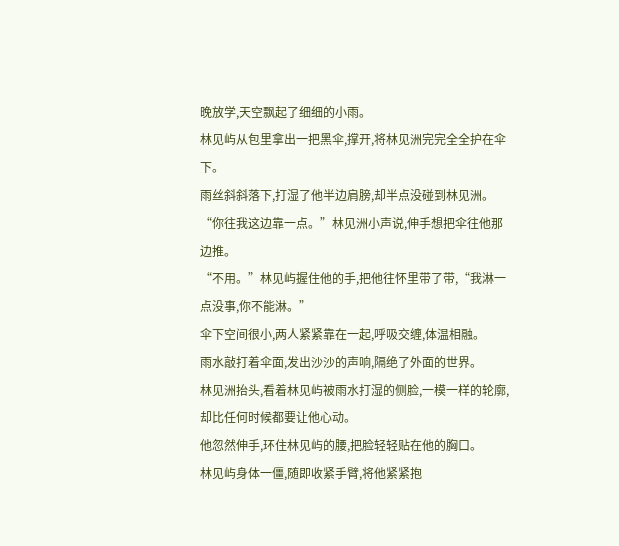晚放学,天空飘起了细细的小雨。
林见屿从包里拿出一把黑伞,撑开,将林见洲完完全全护在伞下。
雨丝斜斜落下,打湿了他半边肩膀,却半点没碰到林见洲。
“你往我这边靠一点。”林见洲小声说,伸手想把伞往他那边推。
“不用。”林见屿握住他的手,把他往怀里带了带,“我淋一点没事,你不能淋。”
伞下空间很小,两人紧紧靠在一起,呼吸交缠,体温相融。
雨水敲打着伞面,发出沙沙的声响,隔绝了外面的世界。
林见洲抬头,看着林见屿被雨水打湿的侧脸,一模一样的轮廓,却比任何时候都要让他心动。
他忽然伸手,环住林见屿的腰,把脸轻轻贴在他的胸口。
林见屿身体一僵,随即收紧手臂,将他紧紧抱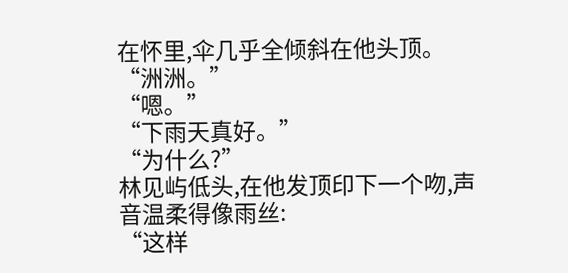在怀里,伞几乎全倾斜在他头顶。
“洲洲。”
“嗯。”
“下雨天真好。”
“为什么?”
林见屿低头,在他发顶印下一个吻,声音温柔得像雨丝:
“这样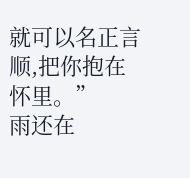就可以名正言顺,把你抱在怀里。”
雨还在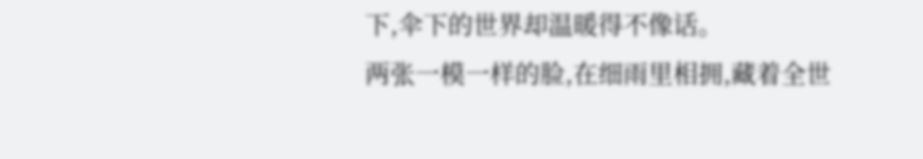下,伞下的世界却温暖得不像话。
两张一模一样的脸,在细雨里相拥,藏着全世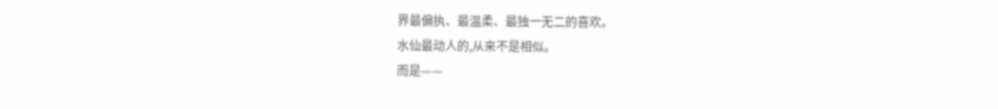界最偏执、最温柔、最独一无二的喜欢。
水仙最动人的,从来不是相似。
而是——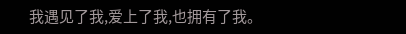我遇见了我,爱上了我,也拥有了我。